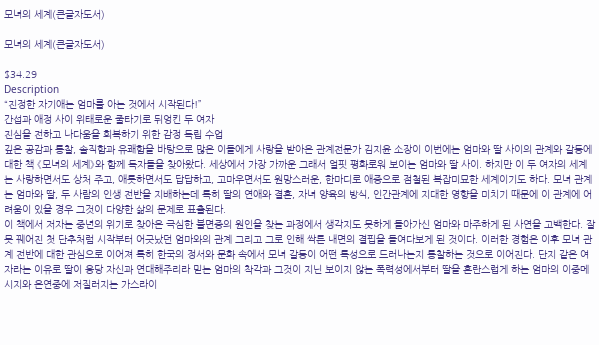모녀의 세계(큰글자도서)

모녀의 세계(큰글자도서)

$34.29
Description
“진정한 자기애는 엄마를 아는 것에서 시작된다!”
간섭과 애정 사이 위태로운 줄타기로 뒤엉킨 두 여자
진심을 전하고 나다움을 회복하기 위한 감정 독립 수업
깊은 공감과 통찰, 솔직함과 유쾌함을 바탕으로 많은 이들에게 사랑을 받아온 관계전문가 김지윤 소장이 이번에는 엄마와 딸 사이의 관계와 갈등에 대한 책 《모녀의 세계》와 함께 독자들을 찾아왔다. 세상에서 가장 가까운 그래서 얼핏 평화로워 보이는 엄마와 딸 사이. 하지만 이 두 여자의 세계는 사랑하면서도 상처 주고, 애틋하면서도 답답하고, 고마우면서도 원망스러운, 한마디로 애증으로 점철된 복잡미묘한 세계이기도 하다. 모녀 관계는 엄마와 딸, 두 사람의 인생 전반을 지배하는데 특히 딸의 연애와 결혼, 자녀 양육의 방식, 인간관계에 지대한 영향을 미치기 때문에 이 관계에 어려움이 있을 경우 그것이 다양한 삶의 문제로 표출된다.
이 책에서 저자는 중년의 위기로 찾아온 극심한 불면증의 원인을 찾는 과정에서 생각지도 못하게 돌아가신 엄마와 마주하게 된 사연을 고백한다. 잘못 꿰어진 첫 단추처럼 시작부터 어긋났던 엄마와의 관계 그리고 그로 인해 싹튼 내면의 결핍을 들여다보게 된 것이다. 이러한 경험은 이후 모녀 관계 전반에 대한 관심으로 이어져 특히 한국의 정서와 문화 속에서 모녀 갈등이 어떤 특성으로 드러나는지 통찰하는 것으로 이어진다. 단지 같은 여자라는 이유로 딸이 응당 자신과 연대해주리라 믿는 엄마의 착각과 그것이 지닌 보이지 않는 폭력성에서부터 딸을 혼란스럽게 하는 엄마의 이중메시지와 은연중에 저질러지는 가스라이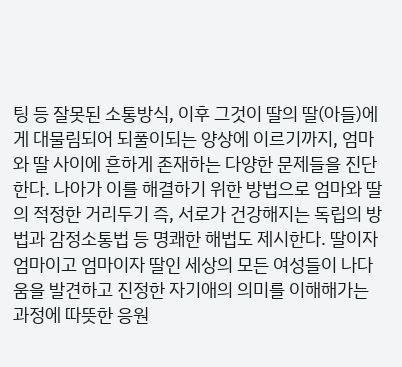팅 등 잘못된 소통방식, 이후 그것이 딸의 딸(아들)에게 대물림되어 되풀이되는 양상에 이르기까지, 엄마와 딸 사이에 흔하게 존재하는 다양한 문제들을 진단한다. 나아가 이를 해결하기 위한 방법으로 엄마와 딸의 적정한 거리두기 즉, 서로가 건강해지는 독립의 방법과 감정소통법 등 명쾌한 해법도 제시한다. 딸이자 엄마이고 엄마이자 딸인 세상의 모든 여성들이 나다움을 발견하고 진정한 자기애의 의미를 이해해가는 과정에 따뜻한 응원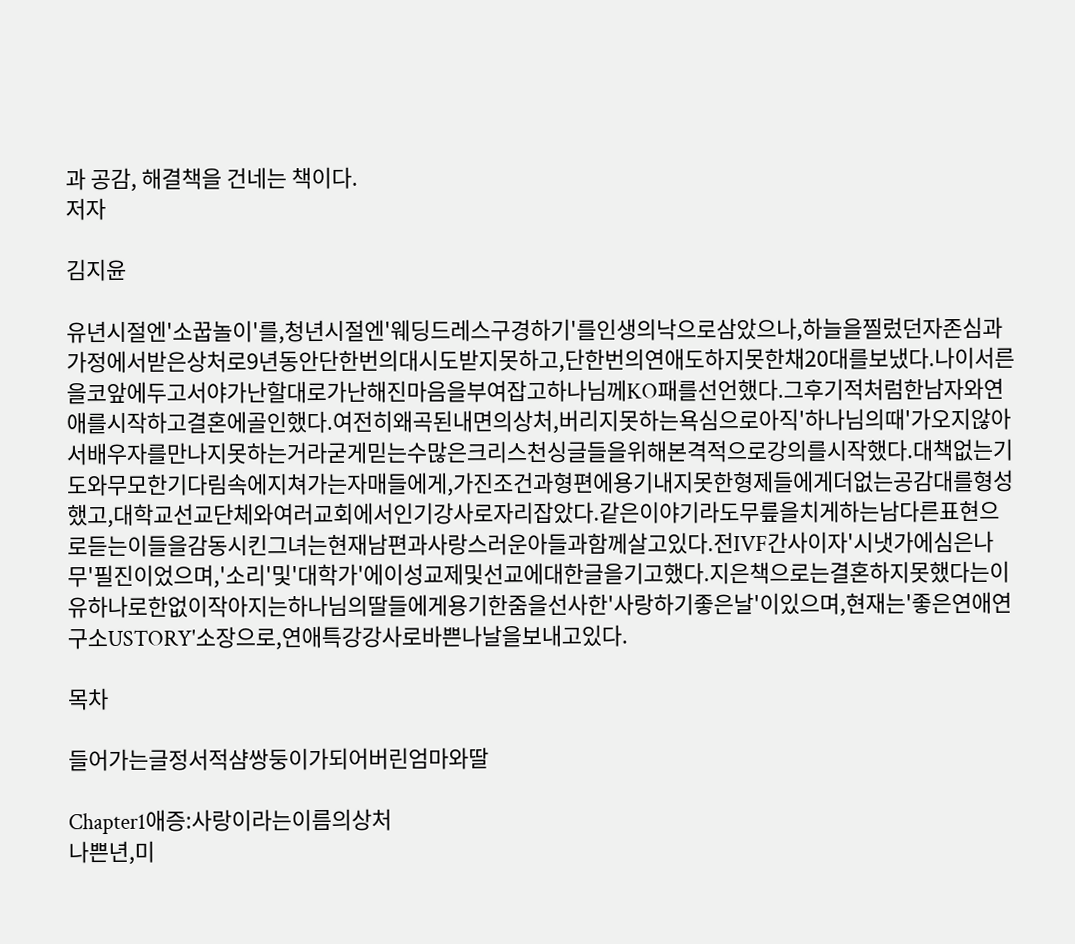과 공감, 해결책을 건네는 책이다.
저자

김지윤

유년시절엔'소꿉놀이'를,청년시절엔'웨딩드레스구경하기'를인생의낙으로삼았으나,하늘을찔렀던자존심과가정에서받은상처로9년동안단한번의대시도받지못하고,단한번의연애도하지못한채20대를보냈다.나이서른을코앞에두고서야가난할대로가난해진마음을부여잡고하나님께KO패를선언했다.그후기적처럼한남자와연애를시작하고결혼에골인했다.여전히왜곡된내면의상처,버리지못하는욕심으로아직'하나님의때'가오지않아서배우자를만나지못하는거라굳게믿는수많은크리스천싱글들을위해본격적으로강의를시작했다.대책없는기도와무모한기다림속에지쳐가는자매들에게,가진조건과형편에용기내지못한형제들에게더없는공감대를형성했고,대학교선교단체와여러교회에서인기강사로자리잡았다.같은이야기라도무릎을치게하는남다른표현으로듣는이들을감동시킨그녀는현재남편과사랑스러운아들과함께살고있다.전IVF간사이자'시냇가에심은나무'필진이었으며,'소리'및'대학가'에이성교제및선교에대한글을기고했다.지은책으로는결혼하지못했다는이유하나로한없이작아지는하나님의딸들에게용기한줌을선사한'사랑하기좋은날'이있으며,현재는'좋은연애연구소USTORY'소장으로,연애특강강사로바쁜나날을보내고있다.

목차

들어가는글정서적샴쌍둥이가되어버린엄마와딸

Chapter1애증:사랑이라는이름의상처
나쁜년,미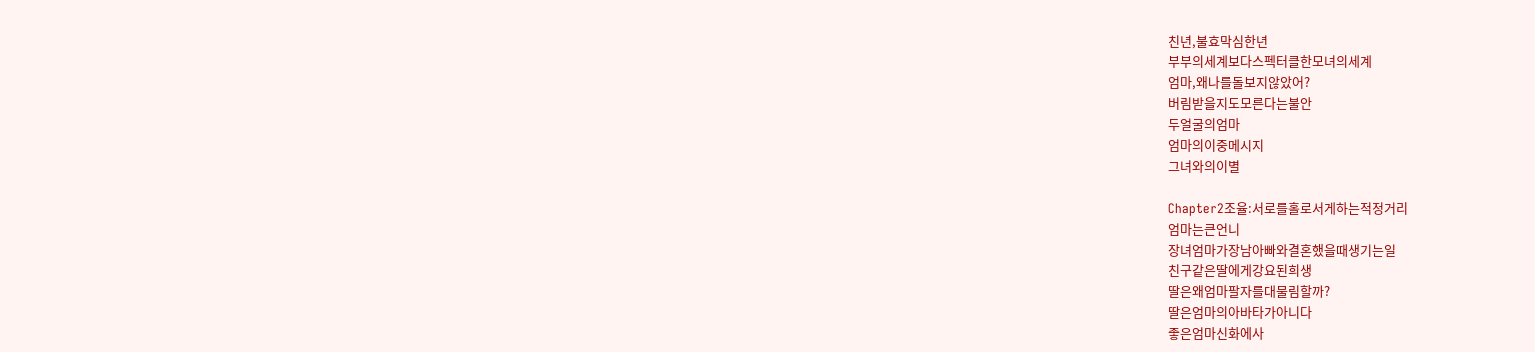친년,불효막심한년
부부의세계보다스펙터클한모녀의세계
엄마,왜나를돌보지않았어?
버림받을지도모른다는불안
두얼굴의엄마
엄마의이중메시지
그녀와의이별

Chapter2조율:서로를홀로서게하는적정거리
엄마는큰언니
장녀엄마가장남아빠와결혼했을때생기는일
친구같은딸에게강요된희생
딸은왜엄마팔자를대물림할까?
딸은엄마의아바타가아니다
좋은엄마신화에사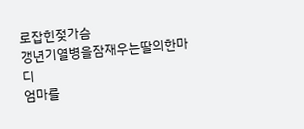로잡힌젖가슴
갱년기열병을잠재우는딸의한마디
엄마를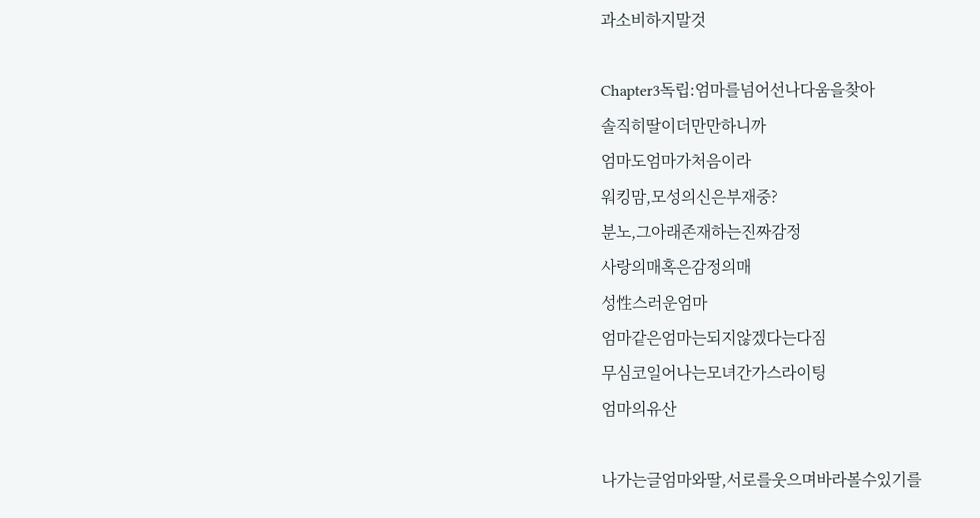과소비하지말것

Chapter3독립:엄마를넘어선나다움을찾아
솔직히딸이더만만하니까
엄마도엄마가처음이라
워킹맘,모성의신은부재중?
분노,그아래존재하는진짜감정
사랑의매혹은감정의매
성性스러운엄마
엄마같은엄마는되지않겠다는다짐
무심코일어나는모녀간가스라이팅
엄마의유산

나가는글엄마와딸,서로를웃으며바라볼수있기를